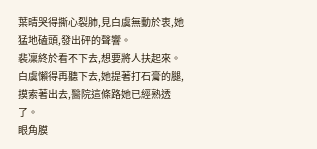葉晴哭得撕心裂肺,見白虞無動於衷,她猛地磕頭,發出砰的聲響。
裴凜終於看不下去,想要將人扶起來。
白虞懶得再聽下去,她提著打石膏的腿,摸索著出去,醫院這條路她已經熟透了。
眼角膜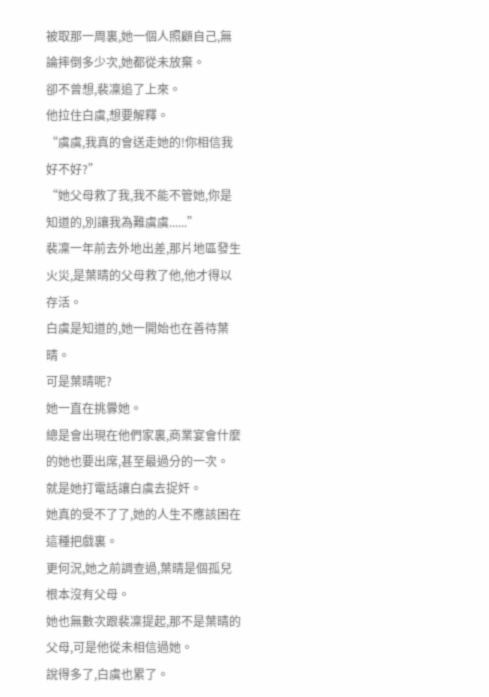被取那一周裏,她一個人照顧自己,無論摔倒多少次,她都從未放棄。
卻不曾想,裴凜追了上來。
他拉住白虞,想要解釋。
“虞虞,我真的會送走她的!你相信我好不好?”
“她父母救了我,我不能不管她,你是知道的,別讓我為難虞虞......”
裴凜一年前去外地出差,那片地區發生火災,是葉晴的父母救了他,他才得以存活。
白虞是知道的,她一開始也在善待葉晴。
可是葉晴呢?
她一直在挑釁她。
總是會出現在他們家裏,商業宴會什麼的她也要出席,甚至最過分的一次。
就是她打電話讓白虞去捉奸。
她真的受不了了,她的人生不應該困在這種把戲裏。
更何況,她之前調查過,葉晴是個孤兒根本沒有父母。
她也無數次跟裴凜提起,那不是葉晴的父母,可是他從未相信過她。
說得多了,白虞也累了。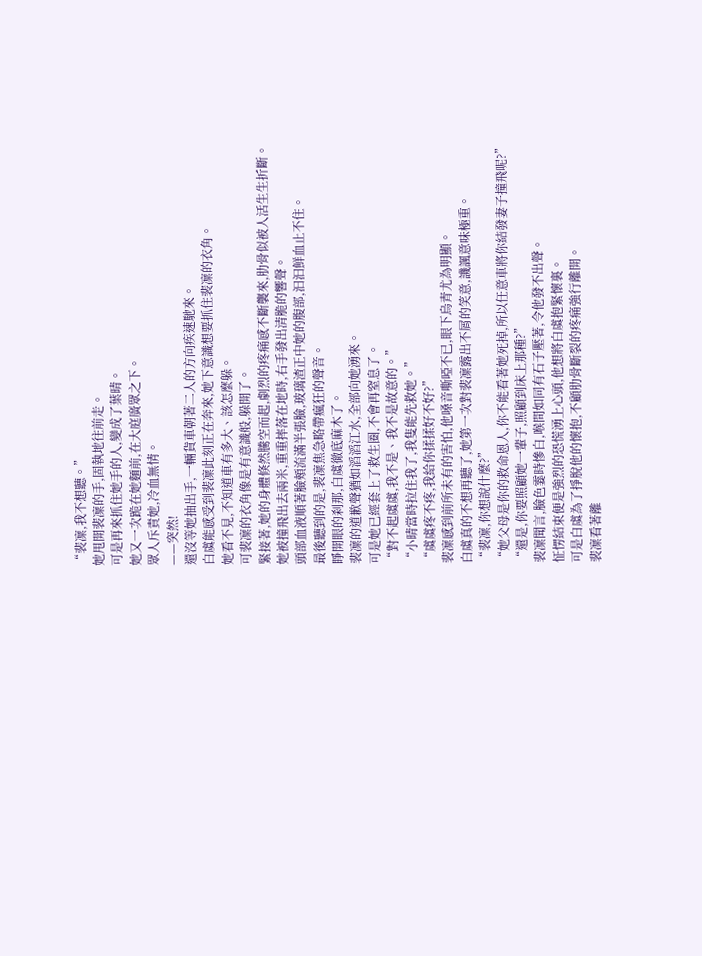“裴凜,我不想聽。”
她甩開裴凜的手,固執地往前走。
可是再來抓住她手的人,變成了葉晴。
她又一次跪在她麵前,在大庭廣眾之下。
眾人斥責她,冷血無情。
——突然!
還沒等她抽出手,一輛貨車朝著二人的方向疾速馳來。
白虞能感受到裴凜此刻正在奔來,她下意識想要抓住裴凜的衣角。
她看不見,不知道車有多大、該怎麼躲。
可裴凜的衣角像是有意識般,躲開了。
緊接著,她的身體倏然騰空而起,劇烈的疼痛感不斷襲來,肋骨似被人活生生折斷。
她被撞飛出去兩米,重重摔落在地時,右手發出清脆的響聲。
頭部血液順著臉頰流滿半張臉,玻璃渣正中她的腹部,汩汩鮮血止不住。
最後聽到的是,裴凜焦急略帶瘋狂的聲音。
睜開眼的刹那,白虞徹底麻木了。
裴凜的道歉聲猶如滔滔江水,全部向她湧來。
可是她已經套上了救生圈,不會再窒息了。
“對不起虞虞,我不是、我不是故意的。”
“小晴當時拉住我了,我隻能先救她。”
“虞虞疼不疼,我給你揉揉好不好?”
裴凜感到前所未有的害怕,他嗓音嘶啞不已,眼下烏青尤為明顯。
白虞真的不想再聽了,她第一次對裴凜露出不屑的笑意,譏諷意味極重。
“裴凜,你想說什麼?”
“她父母是你的救命恩人,你不能看著她死掉,所以任意車將你結發妻子撞飛呢?”
“還是,你要照顧她一輩子,照顧到床上那種?”
裴凜聞言,臉色霎時慘白,喉間如同有石子壓著,令他發不出聲。
怔愣結束便是強烈的恐慌湧上心頭,他想將白虞抱緊懷裏。
可是白虞為了掙脫他的懷抱,不顧肋骨斷裂的疼痛強行離開。
裴凜看著離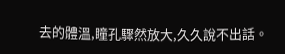去的體溫,瞳孔驟然放大,久久說不出話。